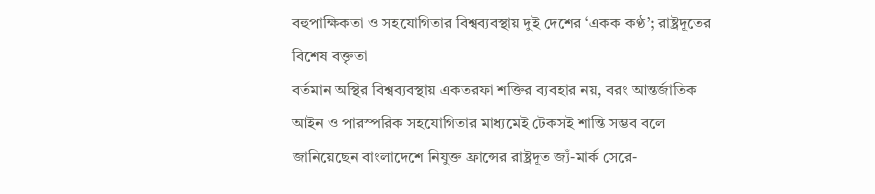বহুপাক্ষিকতা ও সহযোগিতার বিশ্বব্যবস্থায় দুই দেশের ‘একক কণ্ঠ’; রাষ্ট্রদূতের বিশেষ বক্তৃতা
বর্তমান অস্থির বিশ্বব্যবস্থায় একতরফা শক্তির ব্যবহার নয়, বরং আন্তর্জাতিক আইন ও পারস্পরিক সহযোগিতার মাধ্যমেই টেকসই শান্তি সম্ভব বলে জানিয়েছেন বাংলাদেশে নিযুক্ত ফ্রান্সের রাষ্ট্রদূত জ্যঁ-মার্ক সেরে-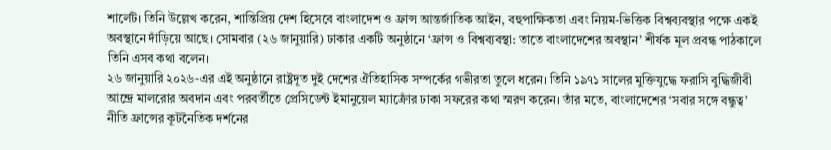শার্লেট। তিনি উল্লেখ করেন, শান্তিপ্রিয় দেশ হিসেবে বাংলাদেশ ও ফ্রান্স আন্তর্জাতিক আইন, বহুপাক্ষিকতা এবং নিয়ম-ভিত্তিক বিশ্বব্যবস্থার পক্ষে একই অবস্থানে দাঁড়িয়ে আছে। সোমবার (২৬ জানুয়ারি) ঢাকার একটি অনুষ্ঠানে ‘ফ্রান্স ও বিশ্বব্যবস্থা: তাতে বাংলাদেশের অবস্থান’ শীর্ষক মূল প্রবন্ধ পাঠকালে তিনি এসব কথা বলেন।
২৬ জানুয়ারি ২০২৬-এর এই অনুষ্ঠানে রাষ্ট্রদূত দুই দেশের ঐতিহাসিক সম্পর্কের গভীরতা তুলে ধরেন। তিনি ১৯৭১ সালের মুক্তিযুদ্ধে ফরাসি বুদ্ধিজীবী আন্দ্রে মালরোর অবদান এবং পরবর্তীতে প্রেসিডেন্ট ইমানুয়েল ম্যাক্রোঁর ঢাকা সফরের কথা স্মরণ করেন। তাঁর মতে, বাংলাদেশের ‘সবার সঙ্গে বন্ধুত্ব’ নীতি ফ্রান্সের কূটনৈতিক দর্শনের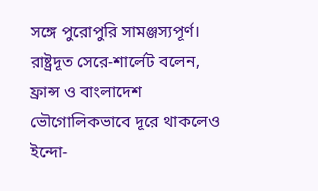সঙ্গে পুরোপুরি সামঞ্জস্যপূর্ণ।
রাষ্ট্রদূত সেরে-শার্লেট বলেন, ফ্রান্স ও বাংলাদেশ ভৌগোলিকভাবে দূরে থাকলেও ইন্দো-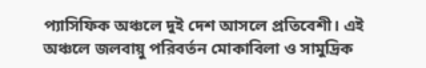প্যাসিফিক অঞ্চলে দুই দেশ আসলে প্রতিবেশী। এই অঞ্চলে জলবায়ু পরিবর্তন মোকাবিলা ও সামুদ্রিক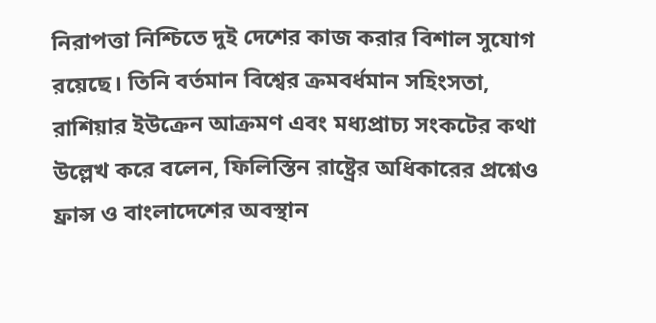নিরাপত্তা নিশ্চিতে দুই দেশের কাজ করার বিশাল সুযোগ রয়েছে। তিনি বর্তমান বিশ্বের ক্রমবর্ধমান সহিংসতা, রাশিয়ার ইউক্রেন আক্রমণ এবং মধ্যপ্রাচ্য সংকটের কথা উল্লেখ করে বলেন, ফিলিস্তিন রাষ্ট্রের অধিকারের প্রশ্নেও ফ্রান্স ও বাংলাদেশের অবস্থান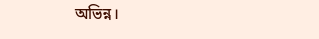অভিন্ন।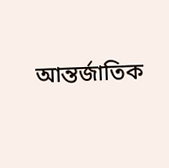আন্তর্জাতিক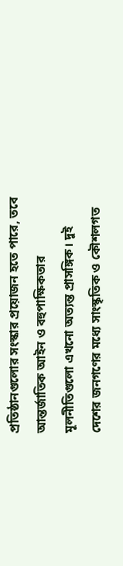প্রতিষ্ঠানগুলোর সংস্কার প্রয়োজন হতে পারে, তবে আন্তর্জাতিক আইন ও বহুপাক্ষিকতার মূলনীতিগুলো এখনো অত্যন্ত প্রাসঙ্গিক। দুই দেশের জনগণের মধ্যে সাংস্কৃতিক ও কৌশলগত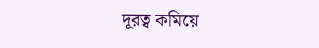দূরত্ব কমিয়ে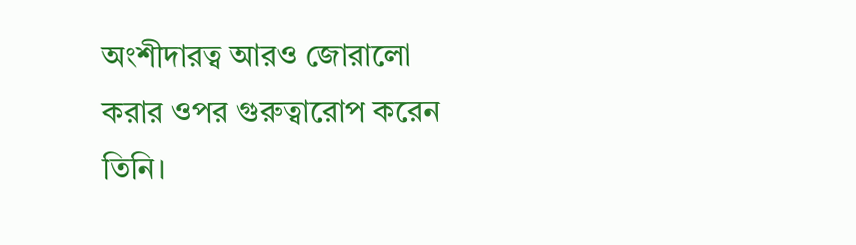অংশীদারত্ব আরও জোরালো করার ওপর গুরুত্বারোপ করেন তিনি।